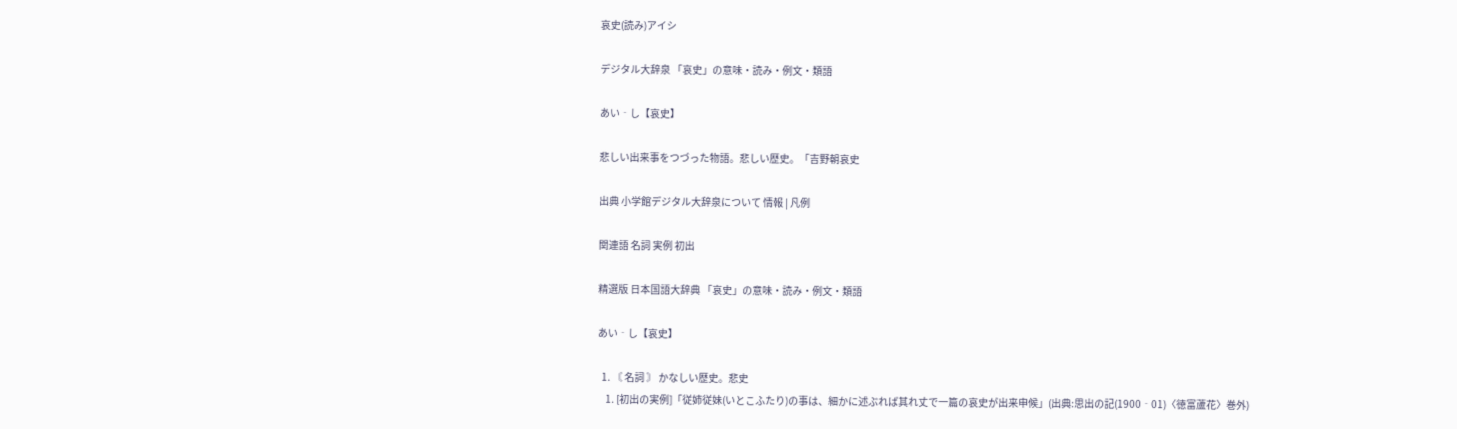哀史(読み)アイシ

デジタル大辞泉 「哀史」の意味・読み・例文・類語

あい‐し【哀史】

悲しい出来事をつづった物語。悲しい歴史。「吉野朝哀史

出典 小学館デジタル大辞泉について 情報 | 凡例

関連語 名詞 実例 初出

精選版 日本国語大辞典 「哀史」の意味・読み・例文・類語

あい‐し【哀史】

  1. 〘 名詞 〙 かなしい歴史。悲史
    1. [初出の実例]「従姉従妹(いとこふたり)の事は、細かに述ぶれば其れ丈で一篇の哀史が出来申候」(出典:思出の記(1900‐01)〈徳富蘆花〉巻外)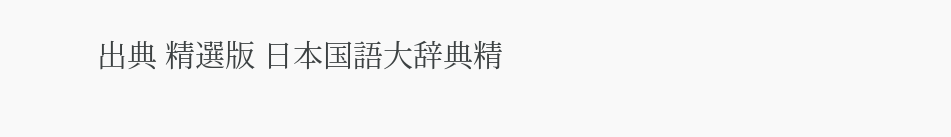出典 精選版 日本国語大辞典精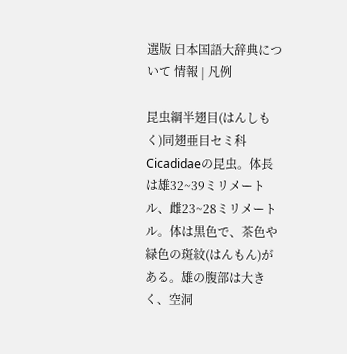選版 日本国語大辞典について 情報 | 凡例

昆虫綱半翅目(はんしもく)同翅亜目セミ科Cicadidaeの昆虫。体長は雄32~39ミリメートル、雌23~28ミリメートル。体は黒色で、茶色や緑色の斑紋(はんもん)がある。雄の腹部は大きく、空洞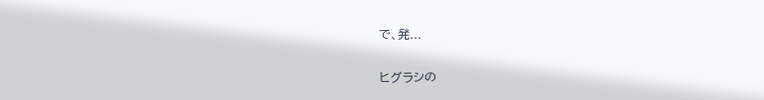で、発...

ヒグラシの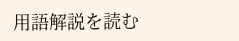用語解説を読む